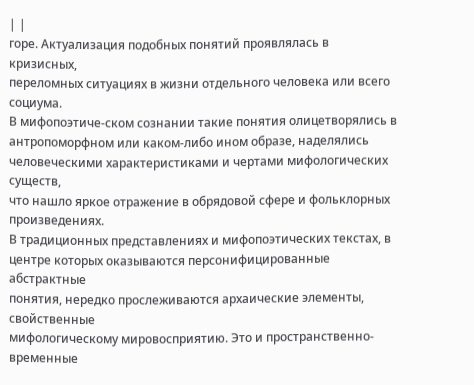| |
горе. Актуализация подобных понятий проявлялась в кризисных,
переломных ситуациях в жизни отдельного человека или всего социума.
В мифопоэтиче-ском сознании такие понятия олицетворялись в
антропоморфном или каком-либо ином образе, наделялись
человеческими характеристиками и чертами мифологических существ,
что нашло яркое отражение в обрядовой сфере и фольклорных
произведениях.
В традиционных представлениях и мифопоэтических текстах, в
центре которых оказываются персонифицированные абстрактные
понятия, нередко прослеживаются архаические элементы, свойственные
мифологическому мировосприятию. Это и пространственно-временные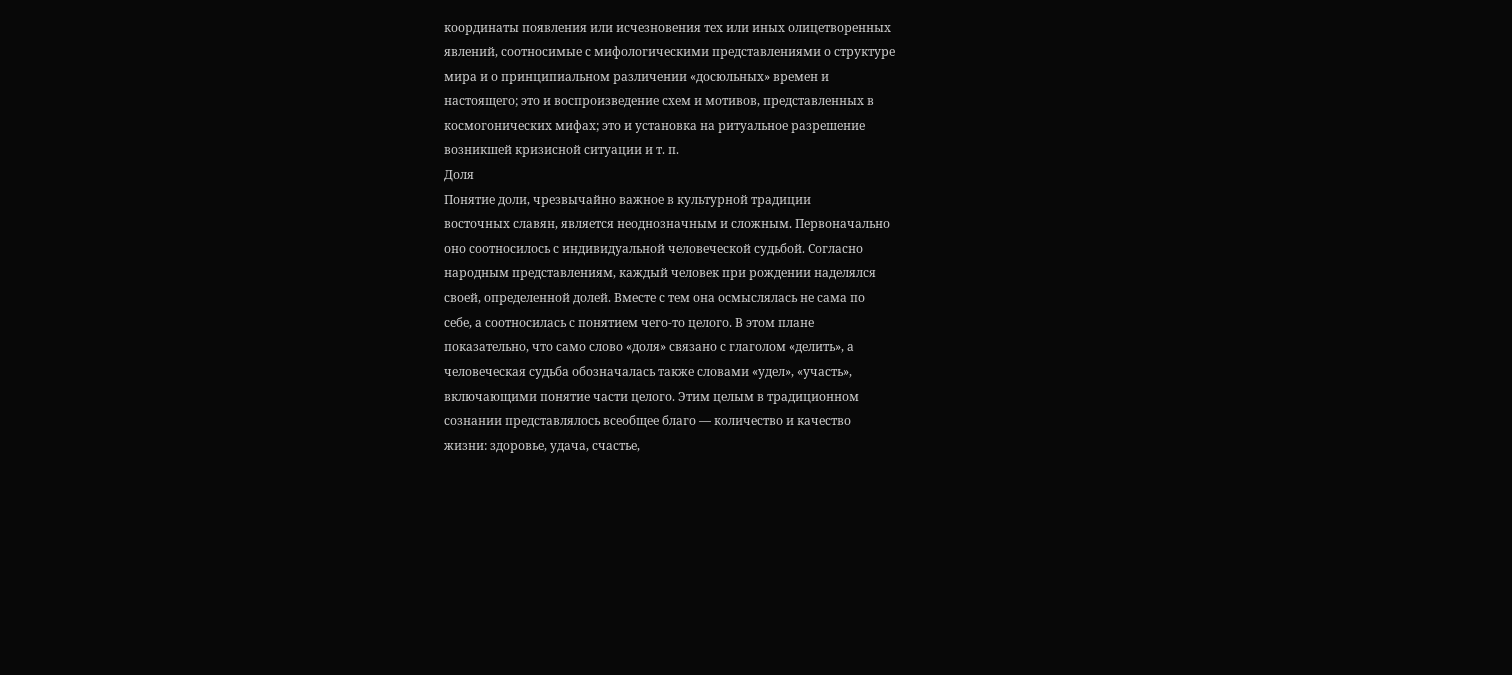координаты появления или исчезновения тех или иных олицетворенных
явлений, соотносимые с мифологическими представлениями о структуре
мира и о принципиальном различении «досюльных» времен и
настоящего; это и воспроизведение схем и мотивов, представленных в
космогонических мифах; это и установка на ритуальное разрешение
возникшей кризисной ситуации и т. п.
Доля
Понятие доли, чрезвычайно важное в культурной традиции
восточных славян, является неоднозначным и сложным. Первоначально
оно соотносилось с индивидуальной человеческой судьбой. Согласно
народным представлениям, каждый человек при рождении наделялся
своей, определенной долей. Вместе с тем она осмыслялась не сама по
себе, а соотносилась с понятием чего-то целого. В этом плане
показательно, что само слово «доля» связано с глаголом «делить», а
человеческая судьба обозначалась также словами «удел», «участь»,
включающими понятие части целого. Этим целым в традиционном
сознании представлялось всеобщее благо — количество и качество
жизни: здоровье, удача, счастье,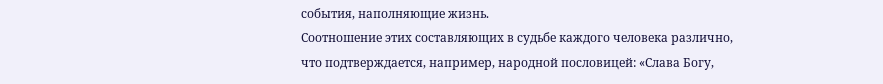события, наполняющие жизнь.
Соотношение этих составляющих в судьбе каждого человека различно,
что подтверждается, например, народной пословицей: «Слава Богу,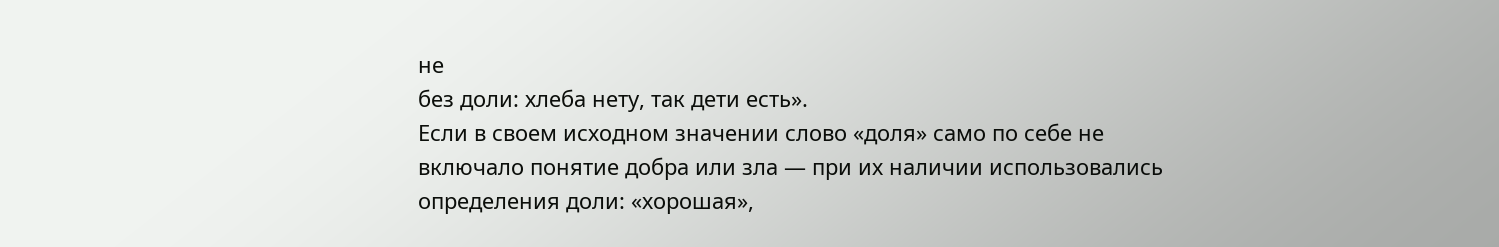не
без доли: хлеба нету, так дети есть».
Если в своем исходном значении слово «доля» само по себе не
включало понятие добра или зла — при их наличии использовались
определения доли: «хорошая»,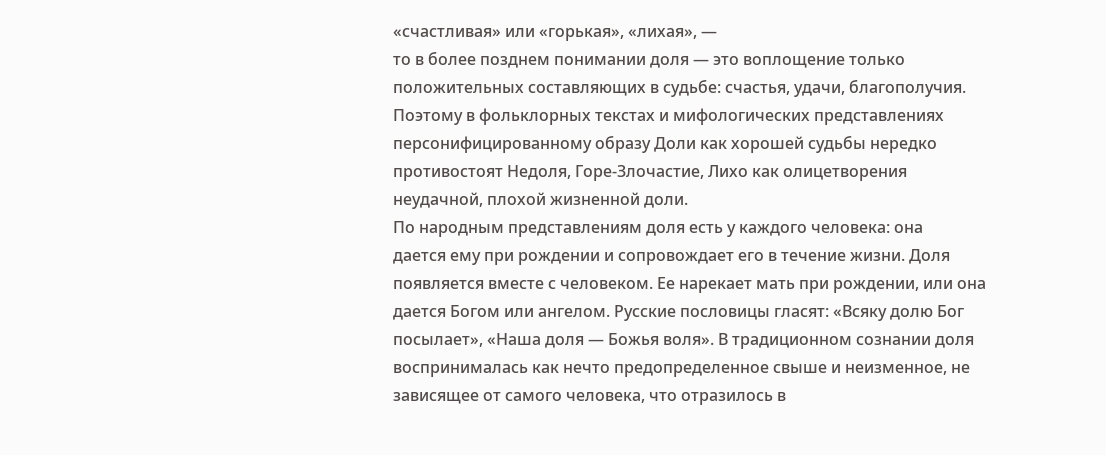«счастливая» или «горькая», «лихая», —
то в более позднем понимании доля — это воплощение только
положительных составляющих в судьбе: счастья, удачи, благополучия.
Поэтому в фольклорных текстах и мифологических представлениях
персонифицированному образу Доли как хорошей судьбы нередко
противостоят Недоля, Горе-Злочастие, Лихо как олицетворения
неудачной, плохой жизненной доли.
По народным представлениям доля есть у каждого человека: она
дается ему при рождении и сопровождает его в течение жизни. Доля
появляется вместе с человеком. Ее нарекает мать при рождении, или она
дается Богом или ангелом. Русские пословицы гласят: «Всяку долю Бог
посылает», «Наша доля — Божья воля». В традиционном сознании доля
воспринималась как нечто предопределенное свыше и неизменное, не
зависящее от самого человека, что отразилось в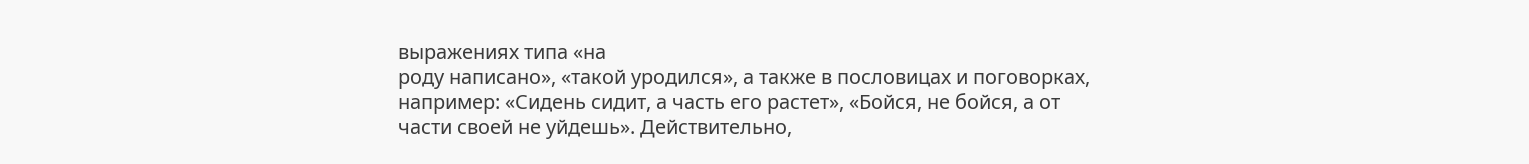выражениях типа «на
роду написано», «такой уродился», а также в пословицах и поговорках,
например: «Сидень сидит, а часть его растет», «Бойся, не бойся, а от
части своей не уйдешь». Действительно,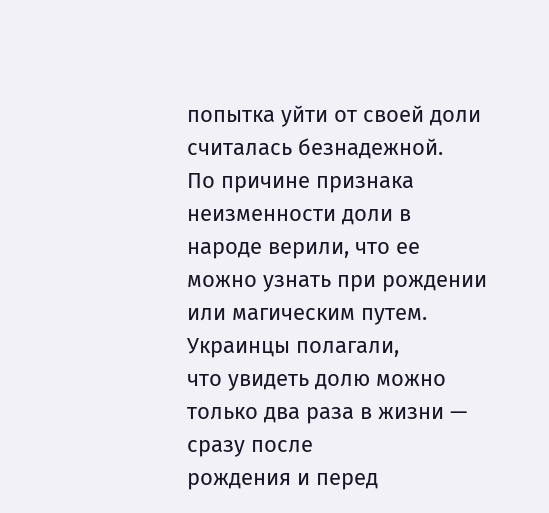попытка уйти от своей доли
считалась безнадежной.
По причине признака неизменности доли в народе верили, что ее
можно узнать при рождении или магическим путем. Украинцы полагали,
что увидеть долю можно только два раза в жизни — сразу после
рождения и перед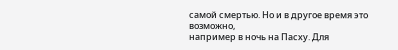самой смертью. Но и в другое время это возможно,
например в ночь на Пасху. Для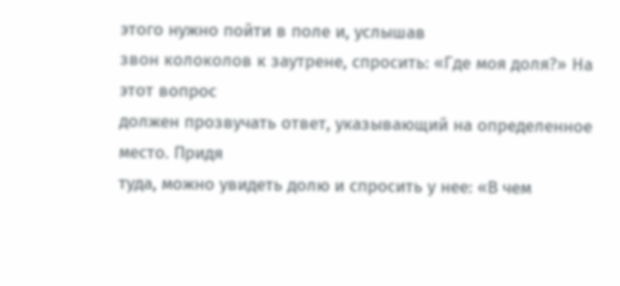этого нужно пойти в поле и, услышав
звон колоколов к заутрене, спросить: «Где моя доля?» На этот вопрос
должен прозвучать ответ, указывающий на определенное место. Придя
туда, можно увидеть долю и спросить у нее: «В чем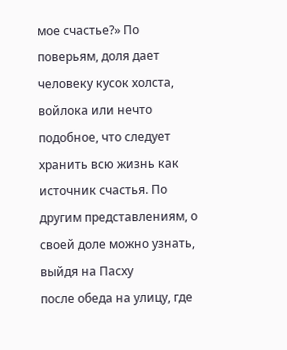мое счастье?» По
поверьям, доля дает человеку кусок холста, войлока или нечто
подобное, что следует хранить всю жизнь как источник счастья. По
другим представлениям, о своей доле можно узнать, выйдя на Пасху
после обеда на улицу, где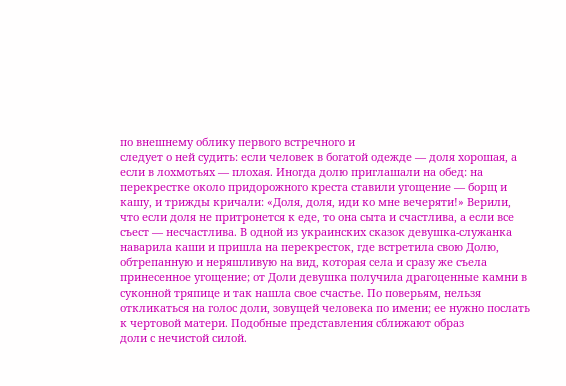по внешнему облику первого встречного и
следует о ней судить: если человек в богатой одежде — доля хорошая, а
если в лохмотьях — плохая. Иногда долю приглашали на обед: на
перекрестке около придорожного креста ставили угощение — борщ и
кашу, и трижды кричали: «Доля, доля, иди ко мне вечеряти!» Верили,
что если доля не притронется к еде, то она сыта и счастлива, а если все
съест — несчастлива. В одной из украинских сказок девушка-служанка
наварила каши и пришла на перекресток, где встретила свою Долю,
обтрепанную и неряшливую на вид, которая села и сразу же съела
принесенное угощение; от Доли девушка получила драгоценные камни в
суконной тряпице и так нашла свое счастье. По поверьям, нельзя
откликаться на голос доли, зовущей человека по имени; ее нужно послать
к чертовой матери. Подобные представления сближают образ
доли с нечистой силой.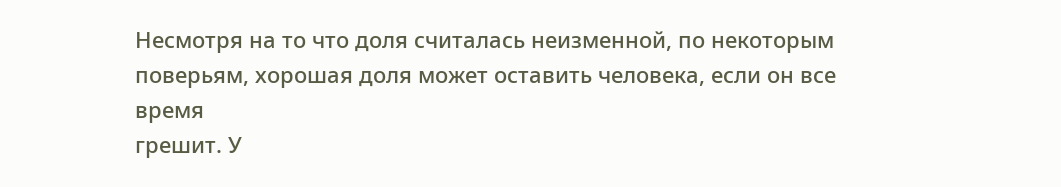Несмотря на то что доля считалась неизменной, по некоторым
поверьям, хорошая доля может оставить человека, если он все время
грешит. У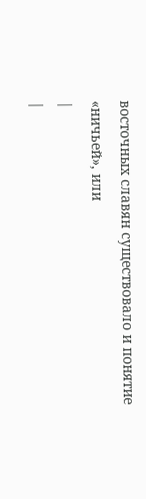восточных славян существовало и понятие «ничьей», или
|
|